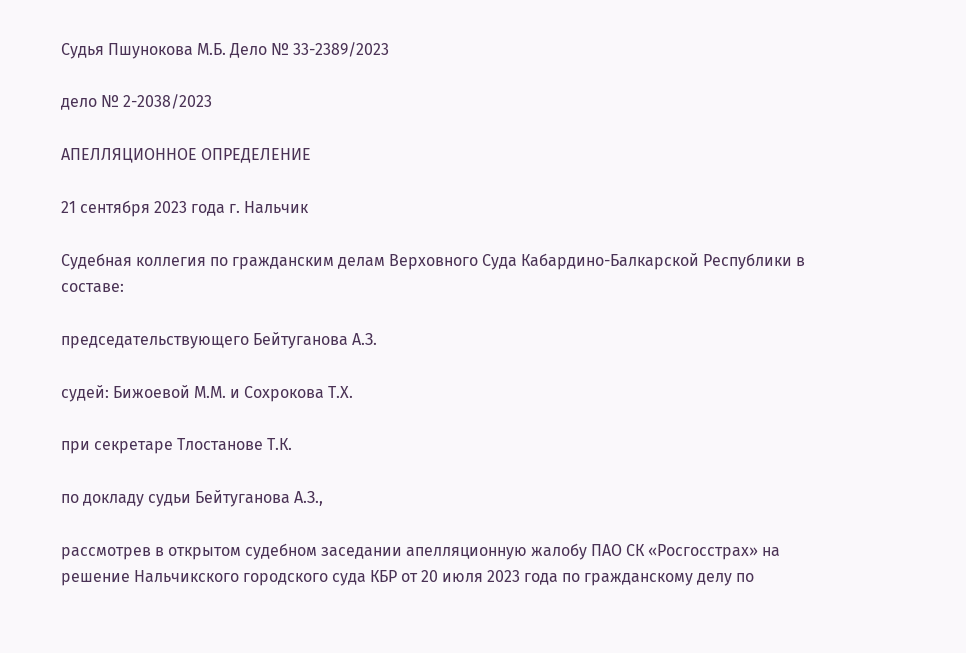Судья Пшунокова М.Б. Дело № 33-2389/2023

дело № 2-2038/2023

АПЕЛЛЯЦИОННОЕ ОПРЕДЕЛЕНИЕ

21 сентября 2023 года г. Нальчик

Судебная коллегия по гражданским делам Верховного Суда Кабардино-Балкарской Республики в составе:

председательствующего Бейтуганова А.З.

судей: Бижоевой М.М. и Сохрокова Т.Х.

при секретаре Тлостанове Т.К.

по докладу судьи Бейтуганова А.З.,

рассмотрев в открытом судебном заседании апелляционную жалобу ПАО СК «Росгосстрах» на решение Нальчикского городского суда КБР от 20 июля 2023 года по гражданскому делу по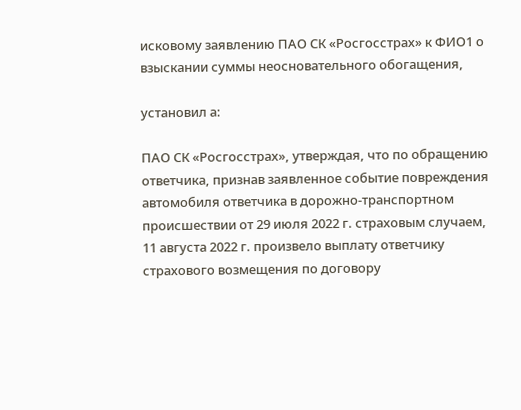исковому заявлению ПАО СК «Росгосстрах» к ФИО1 о взыскании суммы неосновательного обогащения,

установил а:

ПАО СК «Росгосстрах», утверждая, что по обращению ответчика, признав заявленное событие повреждения автомобиля ответчика в дорожно-транспортном происшествии от 29 июля 2022 г. страховым случаем, 11 августа 2022 г. произвело выплату ответчику страхового возмещения по договору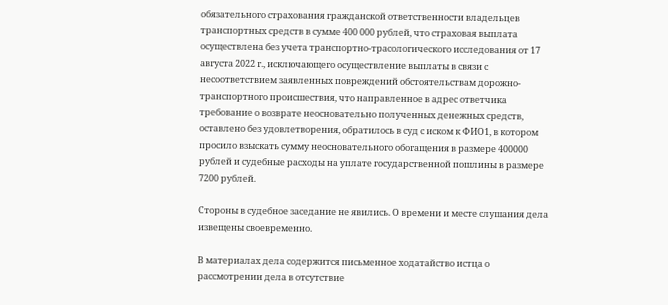обязательного страхования гражданской ответственности владельцев транспортных средств в сумме 400 000 рублей, что страховая выплата осуществлена без учета транспортно-трасологического исследования от 17 августа 2022 г., исключающего осуществление выплаты в связи с несоответствием заявленных повреждений обстоятельствам дорожно-транспортного происшествия, что направленное в адрес ответчика требование о возврате неосновательно полученных денежных средств, оставлено без удовлетворения, обратилось в суд с иском к ФИО1, в котором просило взыскать сумму неосновательного обогащения в размере 400000 рублей и судебные расходы на уплате государственной пошлины в размере 7200 рублей.

Стороны в судебное заседание не явились. О времени и месте слушания дела извещены своевременно.

В материалах дела содержится письменное ходатайство истца о рассмотрении дела в отсутствие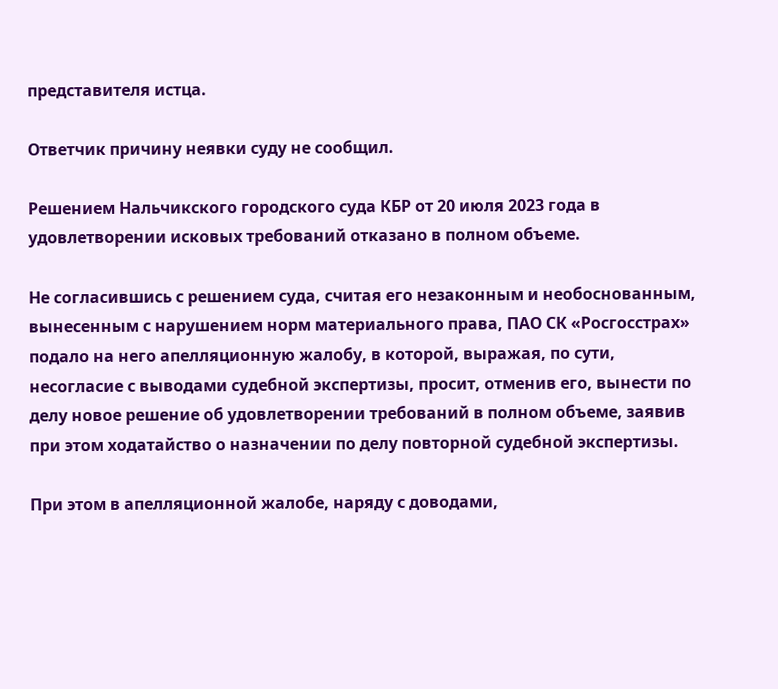представителя истца.

Ответчик причину неявки суду не сообщил.

Решением Нальчикского городского суда КБР от 20 июля 2023 года в удовлетворении исковых требований отказано в полном объеме.

Не согласившись с решением суда, считая его незаконным и необоснованным, вынесенным с нарушением норм материального права, ПАО СК «Росгосстрах» подало на него апелляционную жалобу, в которой, выражая, по сути, несогласие с выводами судебной экспертизы, просит, отменив его, вынести по делу новое решение об удовлетворении требований в полном объеме, заявив при этом ходатайство о назначении по делу повторной судебной экспертизы.

При этом в апелляционной жалобе, наряду с доводами,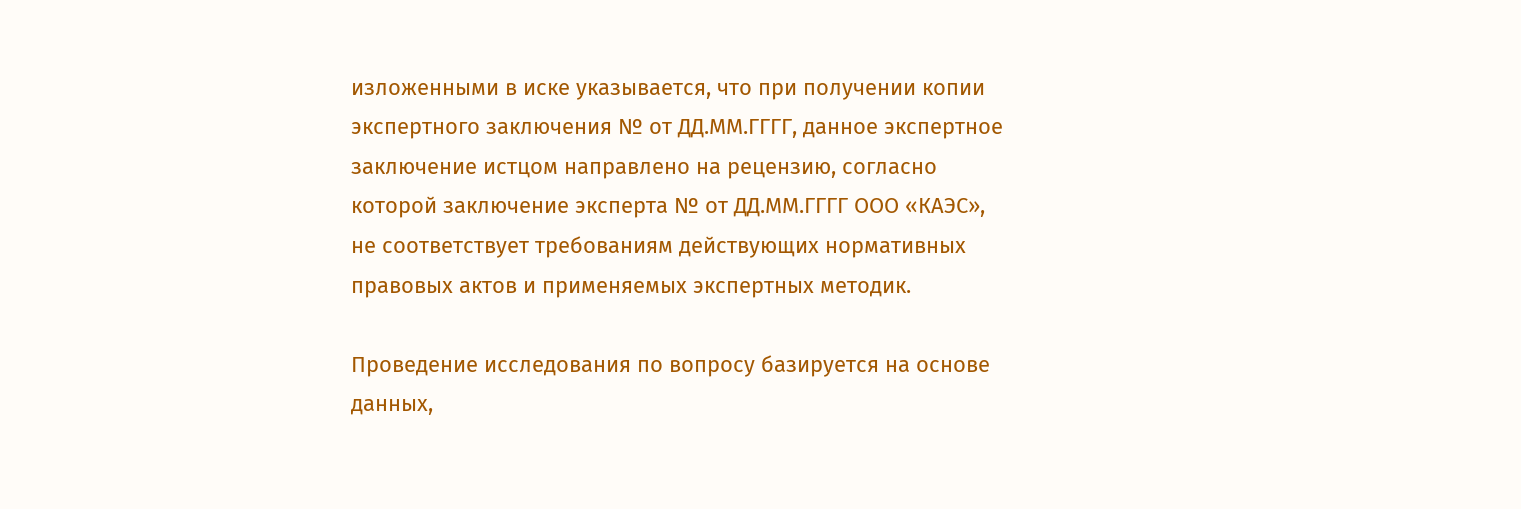изложенными в иске указывается, что при получении копии экспертного заключения № от ДД.ММ.ГГГГ, данное экспертное заключение истцом направлено на рецензию, согласно которой заключение эксперта № от ДД.ММ.ГГГГ ООО «КАЭС», не соответствует требованиям действующих нормативных правовых актов и применяемых экспертных методик.

Проведение исследования по вопросу базируется на основе данных,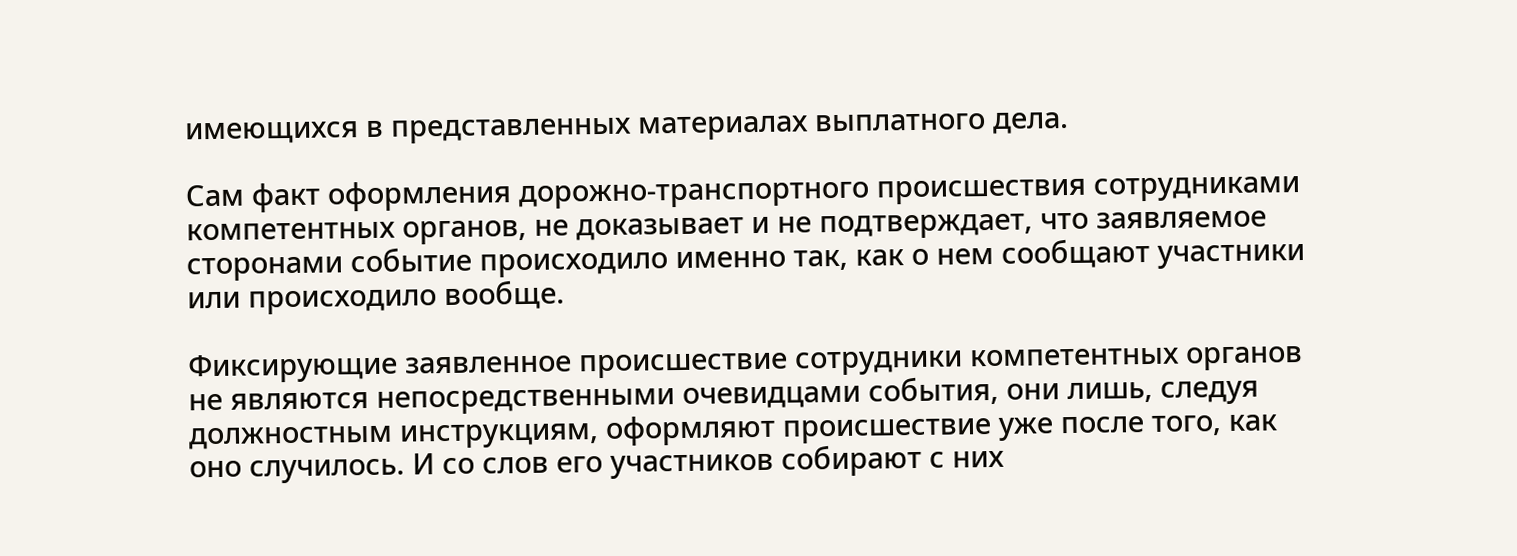имеющихся в представленных материалах выплатного дела.

Сам факт оформления дорожно-транспортного происшествия сотрудниками компетентных органов, не доказывает и не подтверждает, что заявляемое сторонами событие происходило именно так, как о нем сообщают участники или происходило вообще.

Фиксирующие заявленное происшествие сотрудники компетентных органов не являются непосредственными очевидцами события, они лишь, следуя должностным инструкциям, оформляют происшествие уже после того, как оно случилось. И со слов его участников собирают с них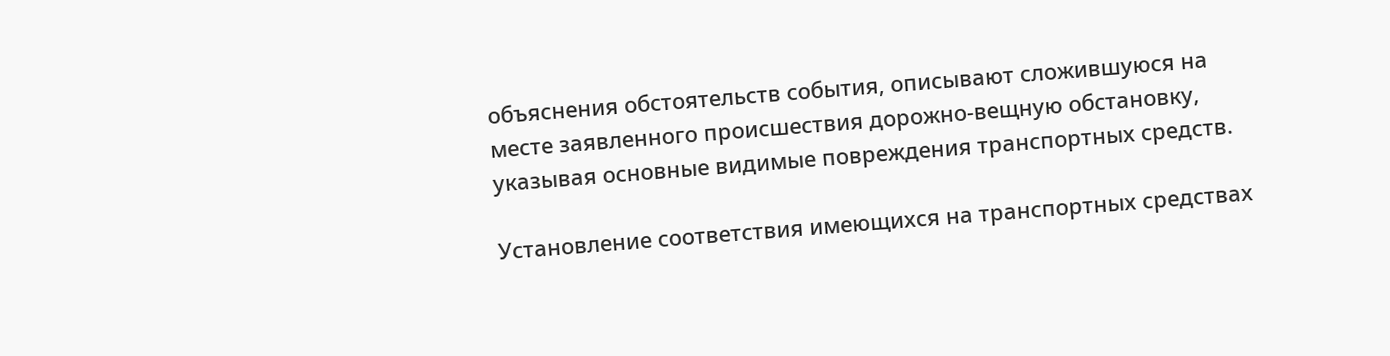объяснения обстоятельств события, описывают сложившуюся на месте заявленного происшествия дорожно-вещную обстановку, указывая основные видимые повреждения транспортных средств.

Установление соответствия имеющихся на транспортных средствах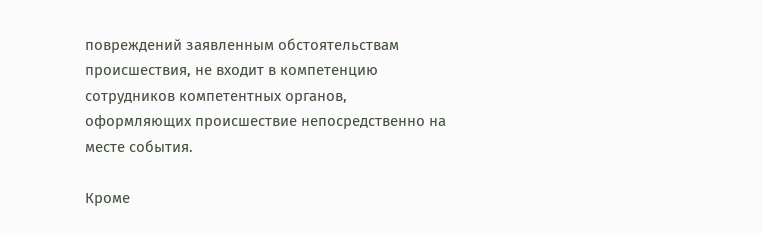повреждений заявленным обстоятельствам происшествия, не входит в компетенцию сотрудников компетентных органов, оформляющих происшествие непосредственно на месте события.

Кроме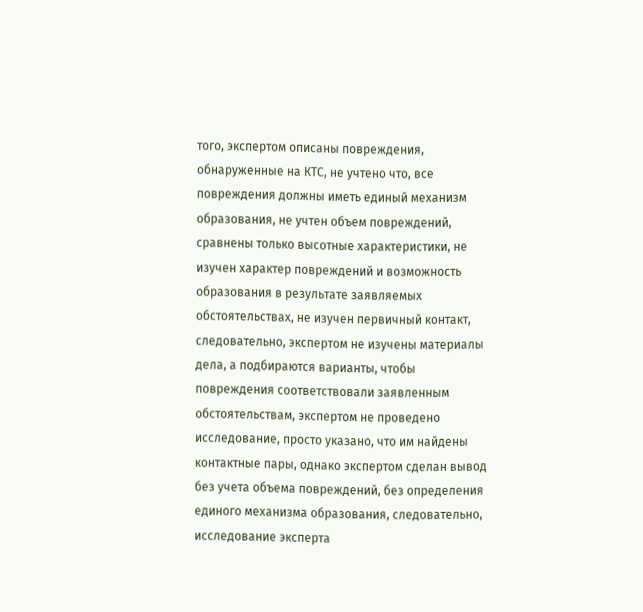того, экспертом описаны повреждения, обнаруженные на КТС, не учтено что, все повреждения должны иметь единый механизм образования, не учтен объем повреждений, сравнены только высотные характеристики, не изучен характер повреждений и возможность образования в результате заявляемых обстоятельствах, не изучен первичный контакт, следовательно, экспертом не изучены материалы дела, а подбираются варианты, чтобы повреждения соответствовали заявленным обстоятельствам, экспертом не проведено исследование, просто указано, что им найдены контактные пары, однако экспертом сделан вывод без учета объема повреждений, без определения единого механизма образования, следовательно, исследование эксперта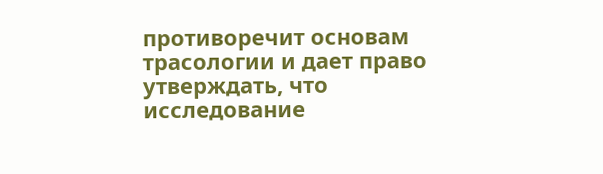противоречит основам трасологии и дает право утверждать, что исследование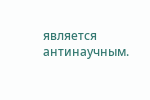является антинаучным.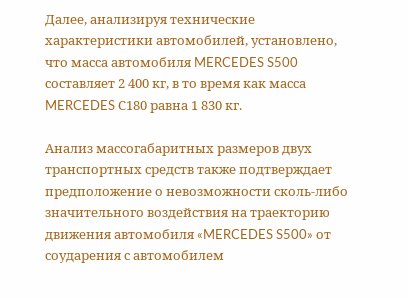Далее, анализируя технические характеристики автомобилей, установлено, что масса автомобиля MERCEDES S500 составляет 2 400 кг, в то время как масса MERCEDES С180 равна 1 830 кг.

Анализ массогабаритных размеров двух транспортных средств также подтверждает предположение о невозможности сколь-либо значительного воздействия на траекторию движения автомобиля «MERCEDES S500» от соударения с автомобилем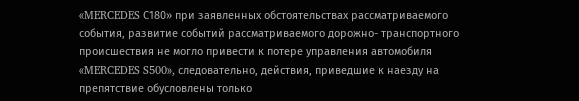«MERCEDES С180» при заявленных обстоятельствах рассматриваемого события, развитие событий рассматриваемого дорожно- транспортного происшествия не могло привести к потере управления автомобиля «MERCEDES S500», следовательно, действия, приведшие к наезду на препятствие обусловлены только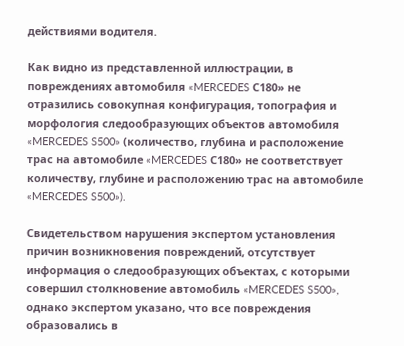действиями водителя.

Как видно из представленной иллюстрации, в повреждениях автомобиля «MERCEDES С180» не отразились совокупная конфигурация, топография и морфология следообразующих объектов автомобиля «MERCEDES S500» (количество, глубина и расположение трас на автомобиле «MERCEDES С180» не соответствует количеству, глубине и расположению трас на автомобиле «MERCEDES S500»).

Свидетельством нарушения экспертом установления причин возникновения повреждений, отсутствует информация о следообразующих объектах, с которыми совершил столкновение автомобиль «MERCEDES S500», однако экспертом указано, что все повреждения образовались в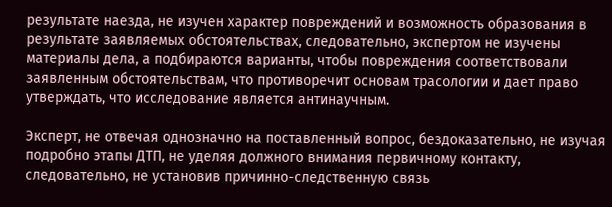результате наезда, не изучен характер повреждений и возможность образования в результате заявляемых обстоятельствах, следовательно, экспертом не изучены материалы дела, а подбираются варианты, чтобы повреждения соответствовали заявленным обстоятельствам, что противоречит основам трасологии и дает право утверждать, что исследование является антинаучным.

Эксперт, не отвечая однозначно на поставленный вопрос, бездоказательно, не изучая подробно этапы ДТП, не уделяя должного внимания первичному контакту, следовательно, не установив причинно-следственную связь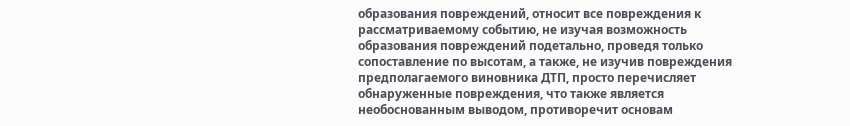образования повреждений, относит все повреждения к рассматриваемому событию, не изучая возможность образования повреждений подетально, проведя только сопоставление по высотам, а также, не изучив повреждения предполагаемого виновника ДТП, просто перечисляет обнаруженные повреждения, что также является необоснованным выводом, противоречит основам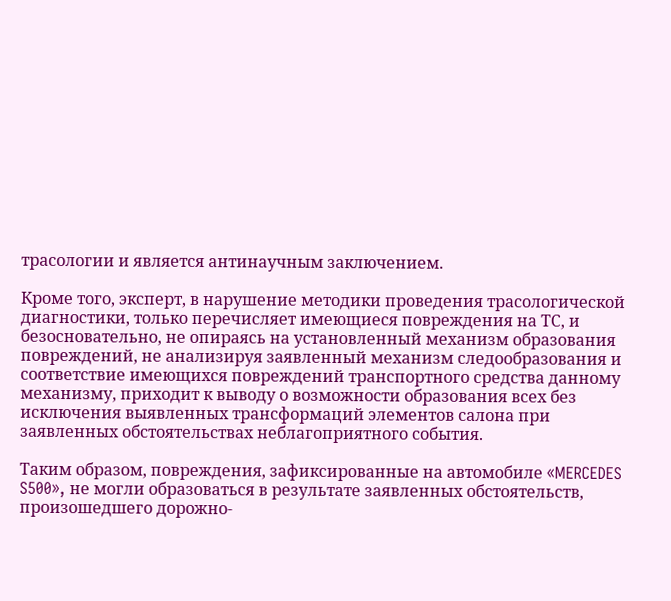трасологии и является антинаучным заключением.

Кроме того, эксперт, в нарушение методики проведения трасологической диагностики, только перечисляет имеющиеся повреждения на ТС, и безосновательно, не опираясь на установленный механизм образования повреждений, не анализируя заявленный механизм следообразования и соответствие имеющихся повреждений транспортного средства данному механизму, приходит к выводу о возможности образования всех без исключения выявленных трансформаций элементов салона при заявленных обстоятельствах неблагоприятного события.

Таким образом, повреждения, зафиксированные на автомобиле «MERCEDES S500», не могли образоваться в результате заявленных обстоятельств, произошедшего дорожно-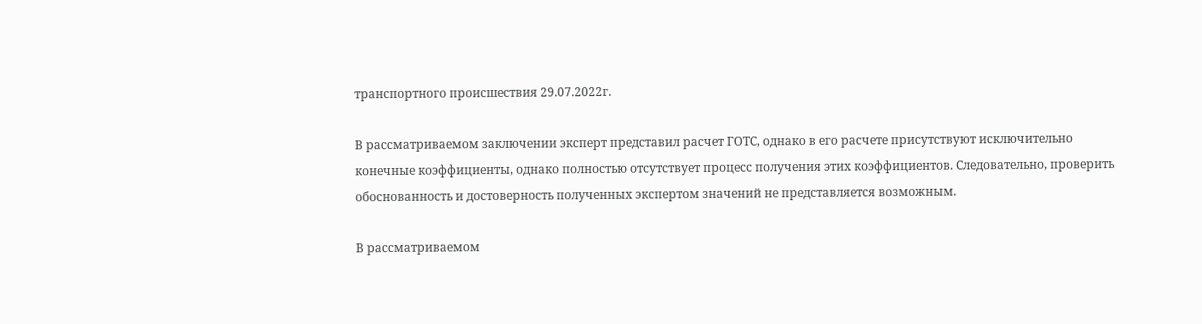транспортного происшествия 29.07.2022г.

В рассматриваемом заключении эксперт представил расчет ГОТС, однако в его расчете присутствуют исключительно конечные коэффициенты, однако полностью отсутствует процесс получения этих коэффициентов. Следовательно, проверить обоснованность и достоверность полученных экспертом значений не представляется возможным.

В рассматриваемом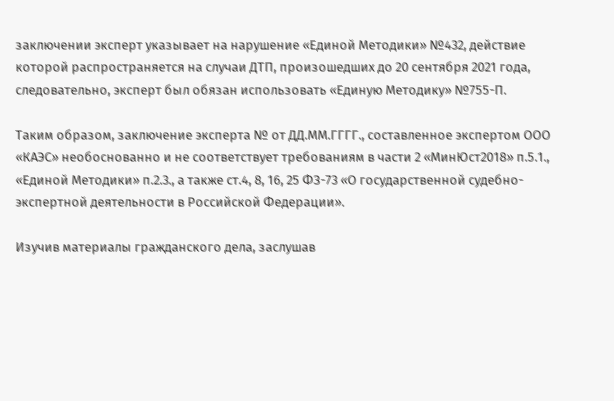заключении эксперт указывает на нарушение «Единой Методики» №432, действие которой распространяется на случаи ДТП, произошедших до 20 сентября 2021 года, следовательно, эксперт был обязан использовать «Единую Методику» №755-П.

Таким образом, заключение эксперта № от ДД.ММ.ГГГГ., составленное экспертом ООО «КАЭС» необоснованно и не соответствует требованиям в части 2 «МинЮст2018» п.5.1., «Единой Методики» п.2.3., а также ст.4, 8, 16, 25 ФЗ-73 «О государственной судебно-экспертной деятельности в Российской Федерации».

Изучив материалы гражданского дела, заслушав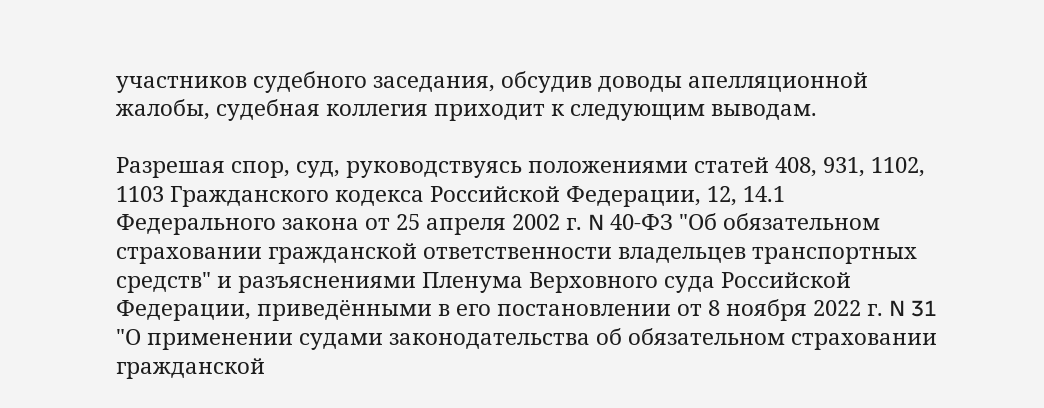участников судебного заседания, обсудив доводы апелляционной жалобы, судебная коллегия приходит к следующим выводам.

Разрешая спор, суд, руководствуясь положениями статей 408, 931, 1102, 1103 Гражданского кодекса Российской Федерации, 12, 14.1 Федерального закона от 25 апреля 2002 г. N 40-ФЗ "Об обязательном страховании гражданской ответственности владельцев транспортных средств" и разъяснениями Пленума Верховного суда Российской Федерации, приведёнными в его постановлении от 8 ноября 2022 г. N 31 "О применении судами законодательства об обязательном страховании гражданской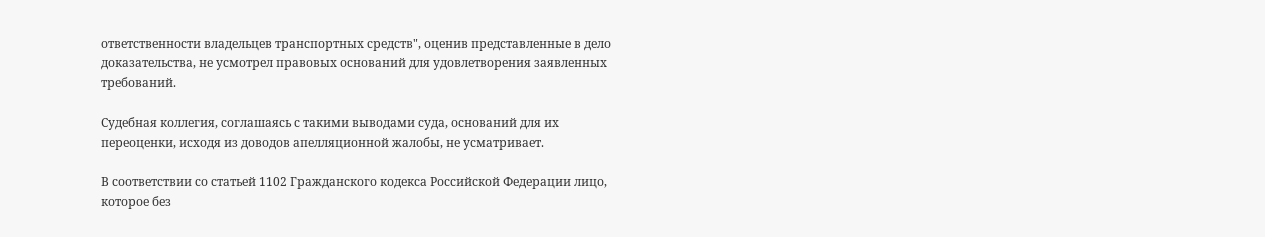ответственности владельцев транспортных средств", оценив представленные в дело доказательства, не усмотрел правовых оснований для удовлетворения заявленных требований.

Судебная коллегия, соглашаясь с такими выводами суда, оснований для их переоценки, исходя из доводов апелляционной жалобы, не усматривает.

В соответствии со статьей 1102 Гражданского кодекса Российской Федерации лицо, которое без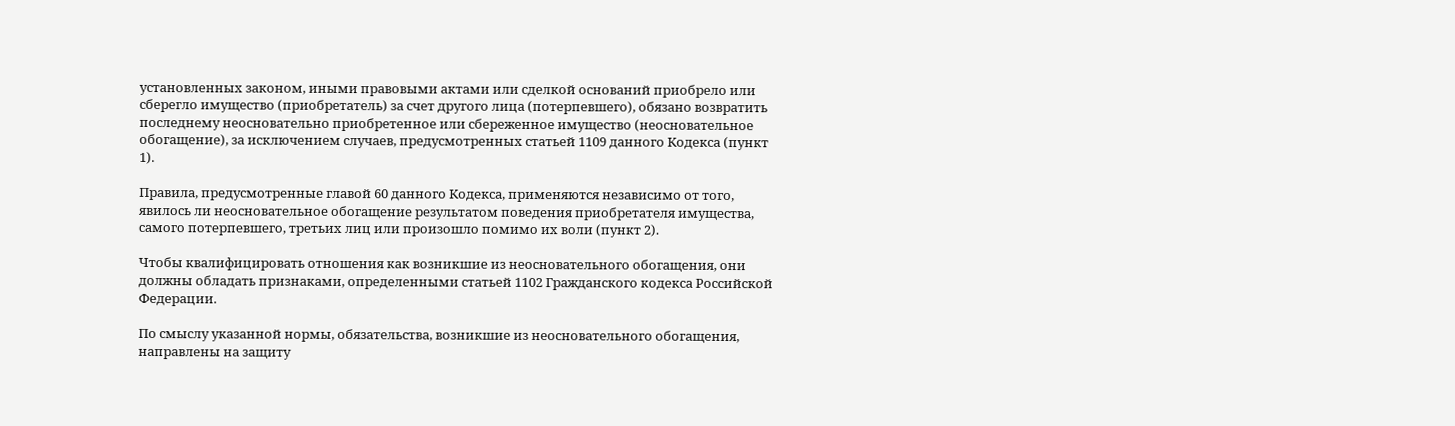установленных законом, иными правовыми актами или сделкой оснований приобрело или сберегло имущество (приобретатель) за счет другого лица (потерпевшего), обязано возвратить последнему неосновательно приобретенное или сбереженное имущество (неосновательное обогащение), за исключением случаев, предусмотренных статьей 1109 данного Кодекса (пункт 1).

Правила, предусмотренные главой 60 данного Кодекса, применяются независимо от того, явилось ли неосновательное обогащение результатом поведения приобретателя имущества, самого потерпевшего, третьих лиц или произошло помимо их воли (пункт 2).

Чтобы квалифицировать отношения как возникшие из неосновательного обогащения, они должны обладать признаками, определенными статьей 1102 Гражданского кодекса Российской Федерации.

По смыслу указанной нормы, обязательства, возникшие из неосновательного обогащения, направлены на защиту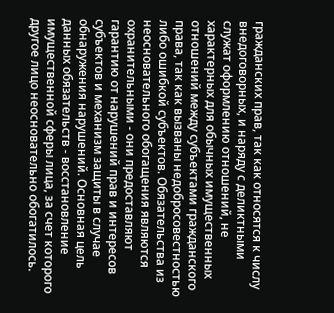гражданских прав, так как относятся к числу внедоговорных, и наряду с деликтными служат оформлению отношений, не характерных для обычных имущественных отношений между субъектами гражданского права, так как вызваны недобросовестностью либо ошибкой субъектов. Обязательства из неосновательного обогащения являются охранительными - они предоставляют гарантию от нарушений прав и интересов субъектов и механизм защиты в случае обнаружения нарушений. Основная цель данных обязательств - восстановление имущественной сферы лица, за счет которого другое лицо неосновательно обогатилось.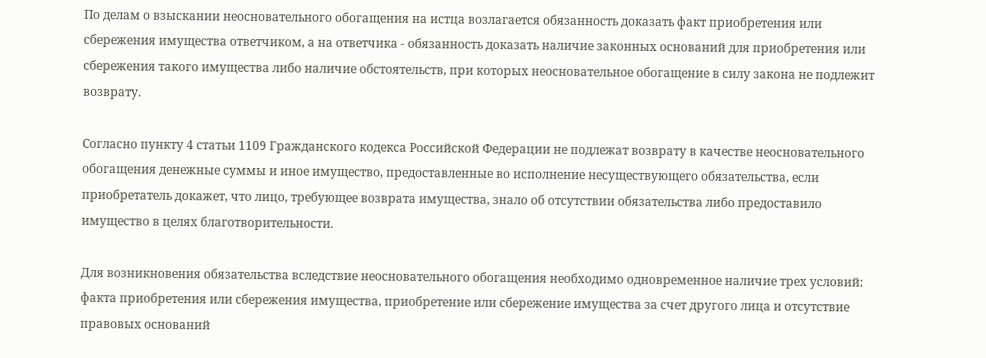По делам о взыскании неосновательного обогащения на истца возлагается обязанность доказать факт приобретения или сбережения имущества ответчиком, а на ответчика - обязанность доказать наличие законных оснований для приобретения или сбережения такого имущества либо наличие обстоятельств, при которых неосновательное обогащение в силу закона не подлежит возврату.

Согласно пункту 4 статьи 1109 Гражданского кодекса Российской Федерации не подлежат возврату в качестве неосновательного обогащения денежные суммы и иное имущество, предоставленные во исполнение несуществующего обязательства, если приобретатель докажет, что лицо, требующее возврата имущества, знало об отсутствии обязательства либо предоставило имущество в целях благотворительности.

Для возникновения обязательства вследствие неосновательного обогащения необходимо одновременное наличие трех условий: факта приобретения или сбережения имущества, приобретение или сбережение имущества за счет другого лица и отсутствие правовых оснований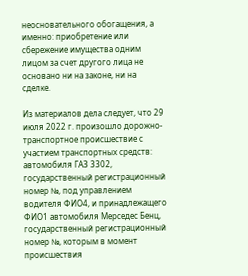неосновательного обогащения, а именно: приобретение или сбережение имущества одним лицом за счет другого лица не основано ни на законе, ни на сделке.

Из материалов дела следует, что 29 июля 2022 г. произошло дорожно-транспортное происшествие с участием транспортных средств: автомобиля ГАЗ 3302, государственный регистрационный номер №, под управлением водителя ФИО4, и принадлежащего ФИО1 автомобиля Мерседес Бенц, государственный регистрационный номер №, которым в момент происшествия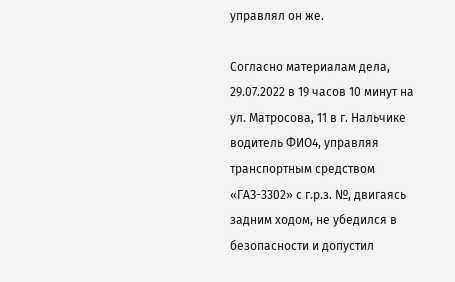управлял он же.

Согласно материалам дела, 29.07.2022 в 19 часов 10 минут на ул. Матросова, 11 в г. Нальчике водитель ФИО4, управляя транспортным средством «ГАЗ-3302» с г.р.з. №, двигаясь задним ходом, не убедился в безопасности и допустил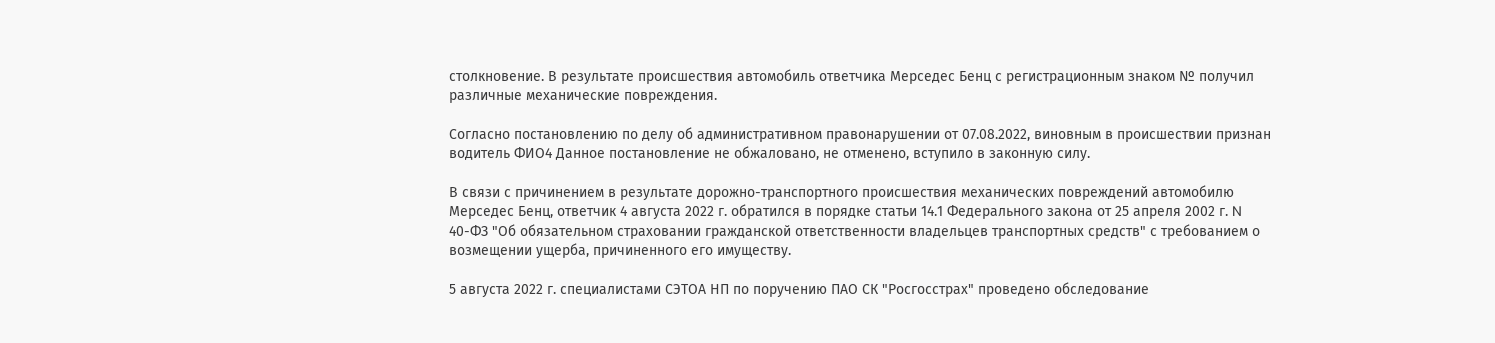столкновение. В результате происшествия автомобиль ответчика Мерседес Бенц с регистрационным знаком № получил различные механические повреждения.

Согласно постановлению по делу об административном правонарушении от 07.08.2022, виновным в происшествии признан водитель ФИО4 Данное постановление не обжаловано, не отменено, вступило в законную силу.

В связи с причинением в результате дорожно-транспортного происшествия механических повреждений автомобилю Мерседес Бенц, ответчик 4 августа 2022 г. обратился в порядке статьи 14.1 Федерального закона от 25 апреля 2002 г. N 40-ФЗ "Об обязательном страховании гражданской ответственности владельцев транспортных средств" с требованием о возмещении ущерба, причиненного его имуществу.

5 августа 2022 г. специалистами СЭТОА НП по поручению ПАО СК "Росгосстрах" проведено обследование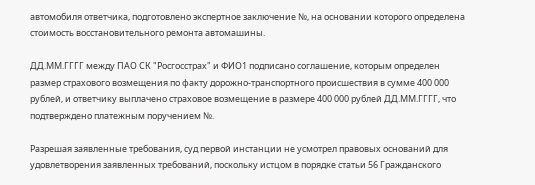автомобиля ответчика, подготовлено экспертное заключение №, на основании которого определена стоимость восстановительного ремонта автомашины.

ДД.ММ.ГГГГ между ПАО СК "Росгосстрах" и ФИО1 подписано соглашение, которым определен размер страхового возмещения по факту дорожно-транспортного происшествия в сумме 400 000 рублей, и ответчику выплачено страховое возмещение в размере 400 000 рублей ДД.ММ.ГГГГ, что подтверждено платежным поручением №.

Разрешая заявленные требования, суд первой инстанции не усмотрел правовых оснований для удовлетворения заявленных требований, поскольку истцом в порядке статьи 56 Гражданского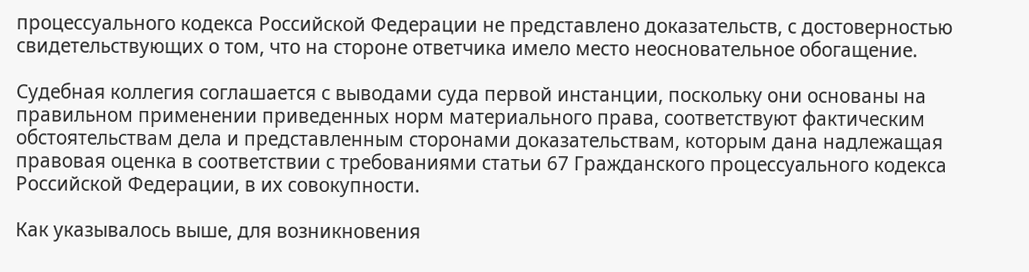процессуального кодекса Российской Федерации не представлено доказательств, с достоверностью свидетельствующих о том, что на стороне ответчика имело место неосновательное обогащение.

Судебная коллегия соглашается с выводами суда первой инстанции, поскольку они основаны на правильном применении приведенных норм материального права, соответствуют фактическим обстоятельствам дела и представленным сторонами доказательствам, которым дана надлежащая правовая оценка в соответствии с требованиями статьи 67 Гражданского процессуального кодекса Российской Федерации, в их совокупности.

Как указывалось выше, для возникновения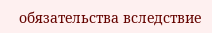обязательства вследствие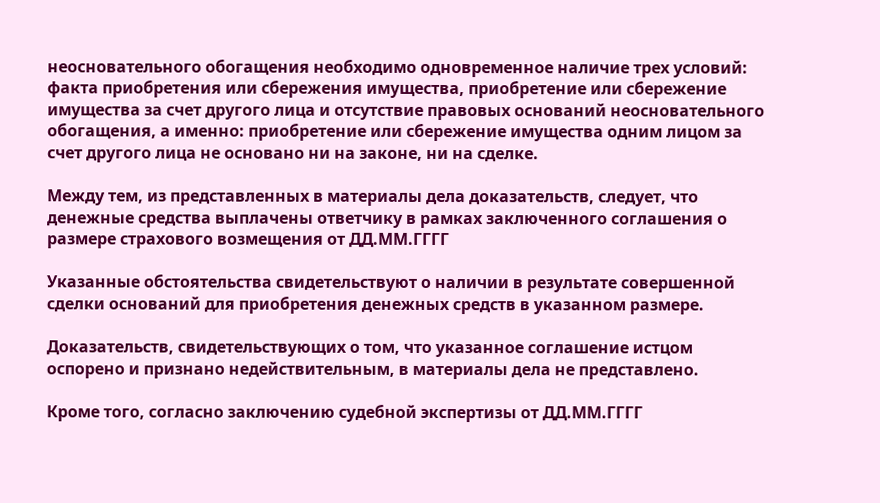неосновательного обогащения необходимо одновременное наличие трех условий: факта приобретения или сбережения имущества, приобретение или сбережение имущества за счет другого лица и отсутствие правовых оснований неосновательного обогащения, а именно: приобретение или сбережение имущества одним лицом за счет другого лица не основано ни на законе, ни на сделке.

Между тем, из представленных в материалы дела доказательств, следует, что денежные средства выплачены ответчику в рамках заключенного соглашения о размере страхового возмещения от ДД.ММ.ГГГГ

Указанные обстоятельства свидетельствуют о наличии в результате совершенной сделки оснований для приобретения денежных средств в указанном размере.

Доказательств, свидетельствующих о том, что указанное соглашение истцом оспорено и признано недействительным, в материалы дела не представлено.

Кроме того, согласно заключению судебной экспертизы от ДД.ММ.ГГГГ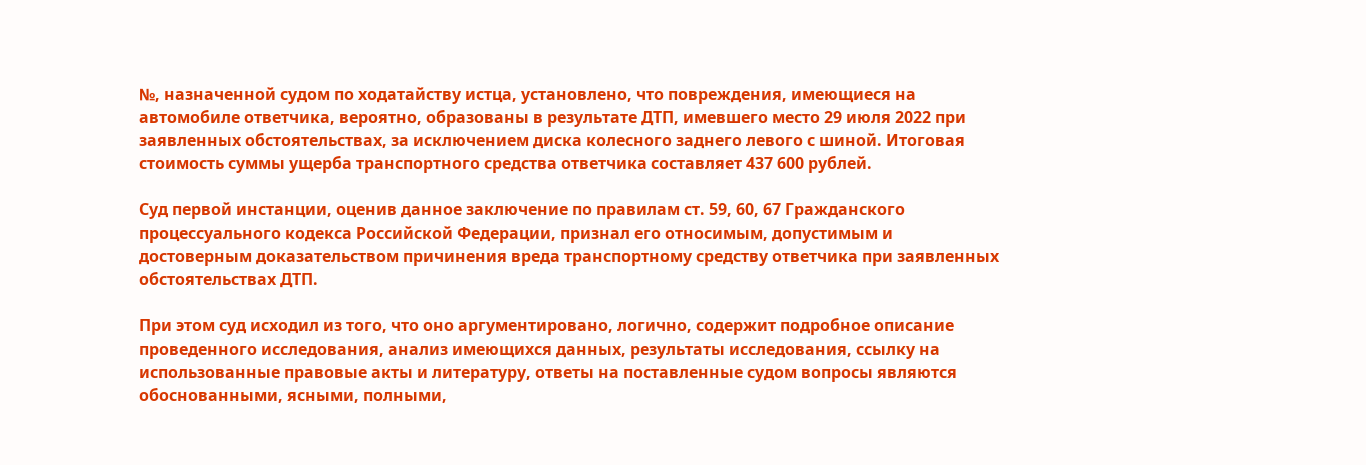№, назначенной судом по ходатайству истца, установлено, что повреждения, имеющиеся на автомобиле ответчика, вероятно, образованы в результате ДТП, имевшего место 29 июля 2022 при заявленных обстоятельствах, за исключением диска колесного заднего левого с шиной. Итоговая стоимость суммы ущерба транспортного средства ответчика составляет 437 600 рублей.

Суд первой инстанции, оценив данное заключение по правилам ст. 59, 60, 67 Гражданского процессуального кодекса Российской Федерации, признал его относимым, допустимым и достоверным доказательством причинения вреда транспортному средству ответчика при заявленных обстоятельствах ДТП.

При этом суд исходил из того, что оно аргументировано, логично, содержит подробное описание проведенного исследования, анализ имеющихся данных, результаты исследования, ссылку на использованные правовые акты и литературу, ответы на поставленные судом вопросы являются обоснованными, ясными, полными,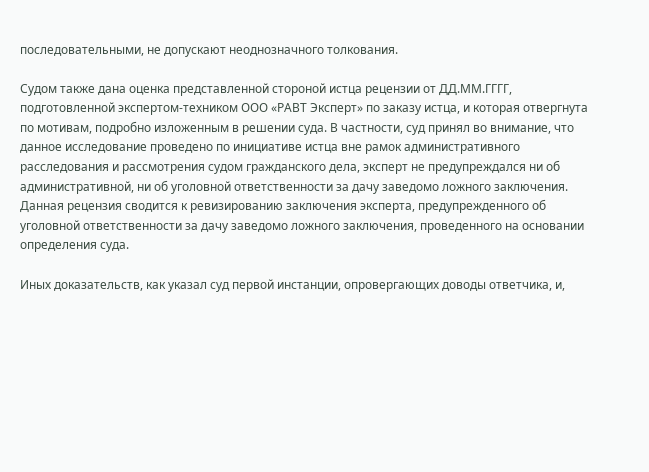последовательными, не допускают неоднозначного толкования.

Судом также дана оценка представленной стороной истца рецензии от ДД.ММ.ГГГГ, подготовленной экспертом-техником ООО «РАВТ Эксперт» по заказу истца, и которая отвергнута по мотивам, подробно изложенным в решении суда. В частности, суд принял во внимание, что данное исследование проведено по инициативе истца вне рамок административного расследования и рассмотрения судом гражданского дела, эксперт не предупреждался ни об административной, ни об уголовной ответственности за дачу заведомо ложного заключения. Данная рецензия сводится к ревизированию заключения эксперта, предупрежденного об уголовной ответственности за дачу заведомо ложного заключения, проведенного на основании определения суда.

Иных доказательств, как указал суд первой инстанции, опровергающих доводы ответчика, и,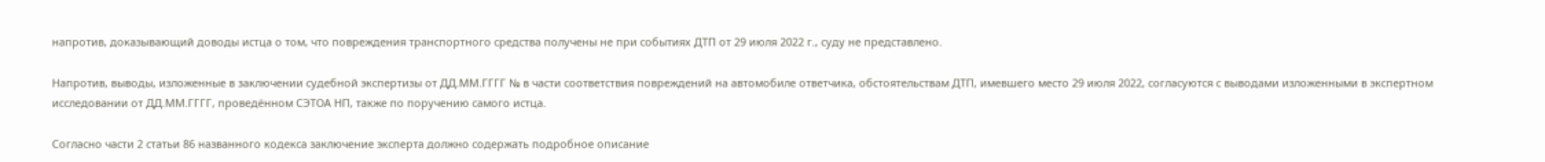напротив, доказывающий доводы истца о том, что повреждения транспортного средства получены не при событиях ДТП от 29 июля 2022 г., суду не представлено.

Напротив, выводы, изложенные в заключении судебной экспертизы от ДД.ММ.ГГГГ № в части соответствия повреждений на автомобиле ответчика, обстоятельствам ДТП, имевшего место 29 июля 2022, согласуются с выводами изложенными в экспертном исследовании от ДД.ММ.ГГГГ, проведённом СЭТОА НП, также по поручению самого истца.

Согласно части 2 статьи 86 названного кодекса заключение эксперта должно содержать подробное описание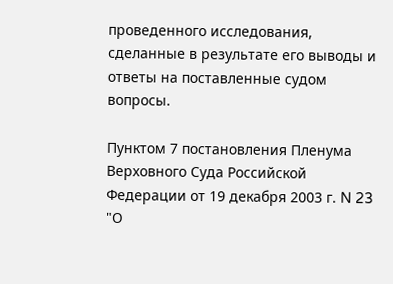проведенного исследования, сделанные в результате его выводы и ответы на поставленные судом вопросы.

Пунктом 7 постановления Пленума Верховного Суда Российской Федерации от 19 декабря 2003 г. N 23 "О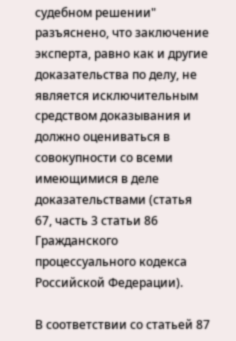судебном решении" разъяснено, что заключение эксперта, равно как и другие доказательства по делу, не является исключительным средством доказывания и должно оцениваться в совокупности со всеми имеющимися в деле доказательствами (статья 67, часть 3 статьи 86 Гражданского процессуального кодекса Российской Федерации).

В соответствии со статьей 87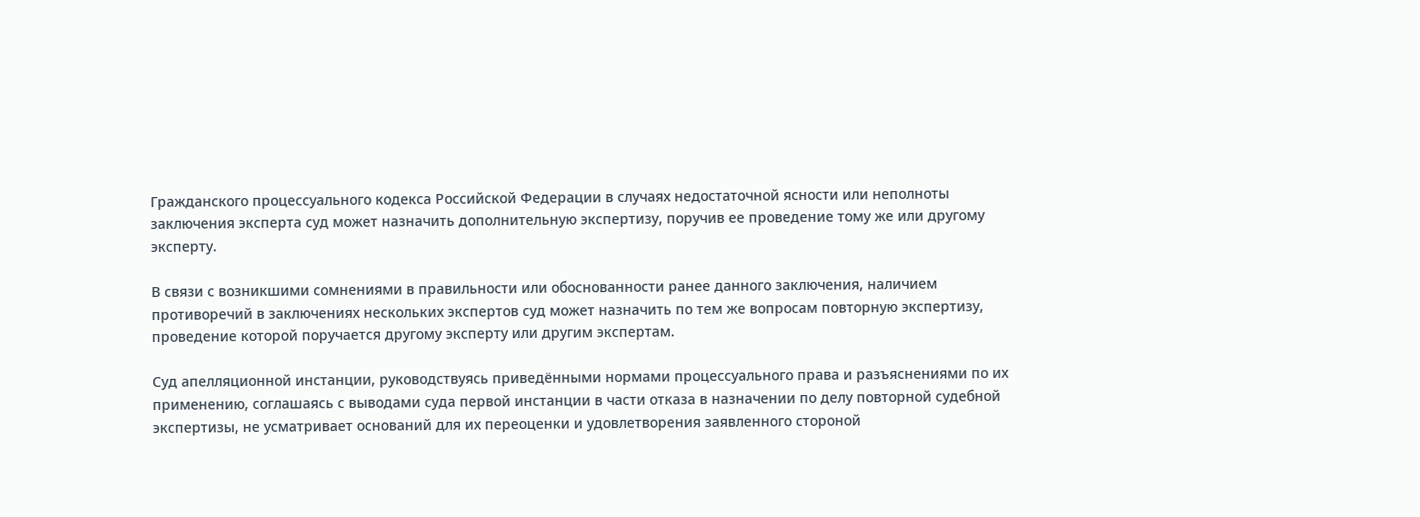Гражданского процессуального кодекса Российской Федерации в случаях недостаточной ясности или неполноты заключения эксперта суд может назначить дополнительную экспертизу, поручив ее проведение тому же или другому эксперту.

В связи с возникшими сомнениями в правильности или обоснованности ранее данного заключения, наличием противоречий в заключениях нескольких экспертов суд может назначить по тем же вопросам повторную экспертизу, проведение которой поручается другому эксперту или другим экспертам.

Суд апелляционной инстанции, руководствуясь приведёнными нормами процессуального права и разъяснениями по их применению, соглашаясь с выводами суда первой инстанции в части отказа в назначении по делу повторной судебной экспертизы, не усматривает оснований для их переоценки и удовлетворения заявленного стороной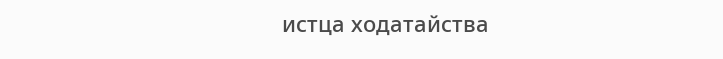истца ходатайства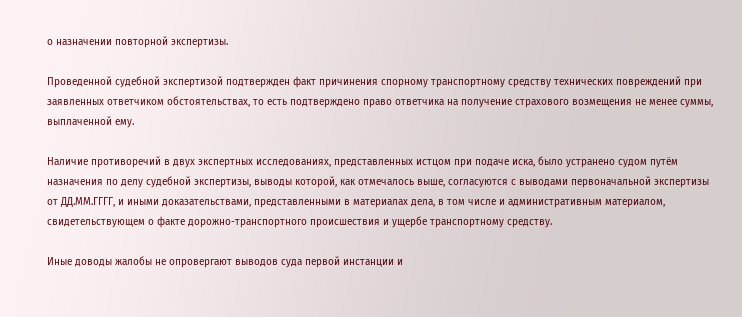о назначении повторной экспертизы.

Проведенной судебной экспертизой подтвержден факт причинения спорному транспортному средству технических повреждений при заявленных ответчиком обстоятельствах, то есть подтверждено право ответчика на получение страхового возмещения не менее суммы, выплаченной ему.

Наличие противоречий в двух экспертных исследованиях, представленных истцом при подаче иска, было устранено судом путём назначения по делу судебной экспертизы, выводы которой, как отмечалось выше, согласуются с выводами первоначальной экспертизы от ДД.ММ.ГГГГ, и иными доказательствами, представленными в материалах дела, в том числе и административным материалом, свидетельствующем о факте дорожно-транспортного происшествия и ущербе транспортному средству.

Иные доводы жалобы не опровергают выводов суда первой инстанции и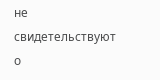не свидетельствуют о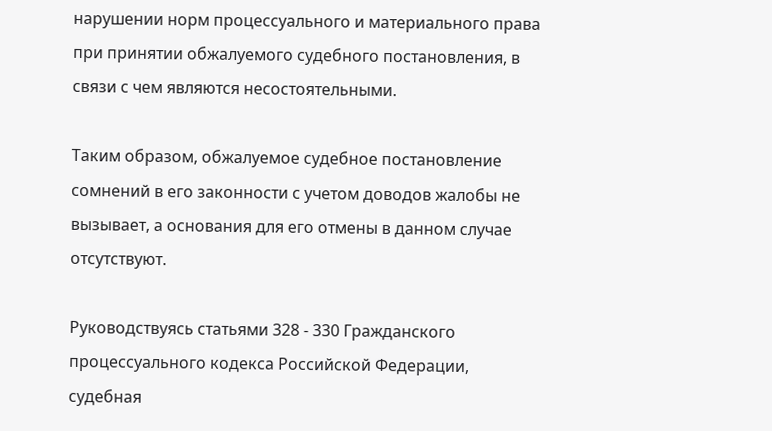нарушении норм процессуального и материального права при принятии обжалуемого судебного постановления, в связи с чем являются несостоятельными.

Таким образом, обжалуемое судебное постановление сомнений в его законности с учетом доводов жалобы не вызывает, а основания для его отмены в данном случае отсутствуют.

Руководствуясь статьями 328 - 330 Гражданского процессуального кодекса Российской Федерации, судебная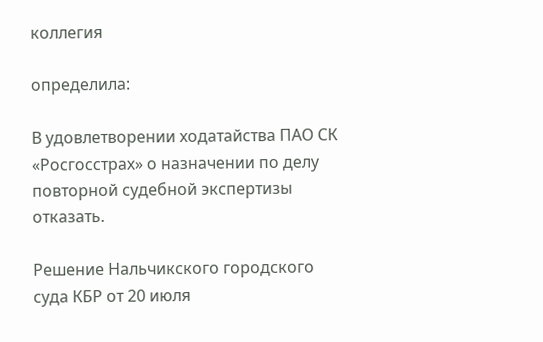коллегия

определила:

В удовлетворении ходатайства ПАО СК «Росгосстрах» о назначении по делу повторной судебной экспертизы отказать.

Решение Нальчикского городского суда КБР от 20 июля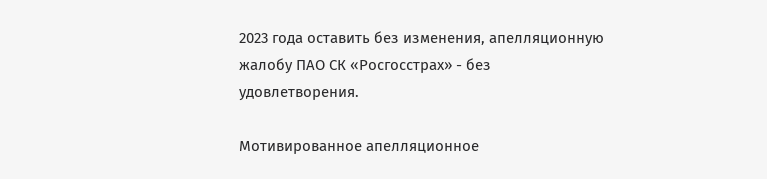2023 года оставить без изменения, апелляционную жалобу ПАО СК «Росгосстрах» - без удовлетворения.

Мотивированное апелляционное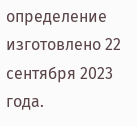определение изготовлено 22 сентября 2023 года.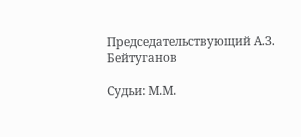Председательствующий А.З. Бейтуганов

Судьи: М.М.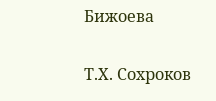Бижоева

Т.Х. Сохроков